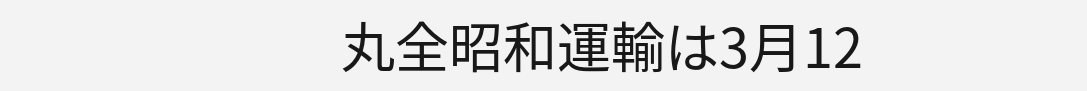丸全昭和運輸は3月12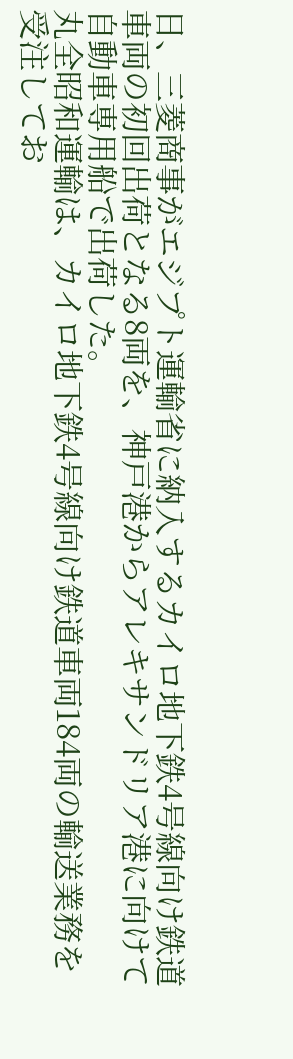日、三菱商事がエジプト運輸省に納入するカイロ地下鉄4号線向け鉄道車両の初回出荷となる8両を、神戸港からアレキサンドリア港に向けて自動車専用船で出荷した。
丸全昭和運輸は、カイロ地下鉄4号線向け鉄道車両184両の輸送業務を受注してお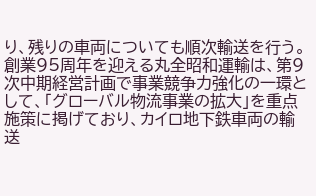り、残りの車両についても順次輸送を行う。
創業95周年を迎える丸全昭和運輸は、第9次中期経営計画で事業競争力強化の一環として、「グローバル物流事業の拡大」を重点施策に掲げており、カイロ地下鉄車両の輸送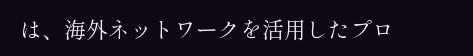は、海外ネットワークを活用したプロ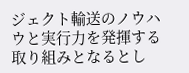ジェクト輸送のノウハウと実行力を発揮する取り組みとなるとし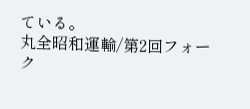ている。
丸全昭和運輸/第2回フォーク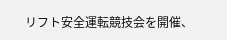リフト安全運転競技会を開催、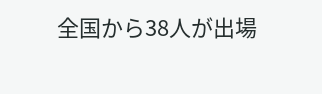全国から38人が出場